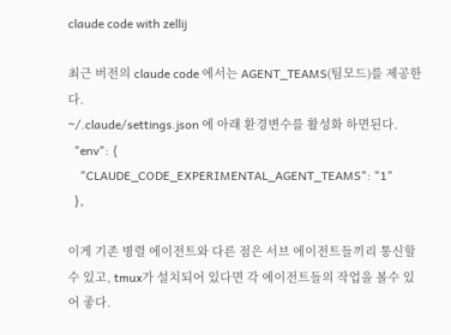claude code with zellij

최근 버전의 claude code 에서는 AGENT_TEAMS(팀모드)를 제공한다.
~/.claude/settings.json 에 아래 환경변수를 활성화 하면된다.
  "env": {
    "CLAUDE_CODE_EXPERIMENTAL_AGENT_TEAMS": "1"
  },

이게 기존 병렬 에이전트와 다른 점은 서브 에이전트들끼리 통신할 수 있고, tmux가 설치되어 있다면 각 에이전트들의 작업을 볼수 있어 좋다.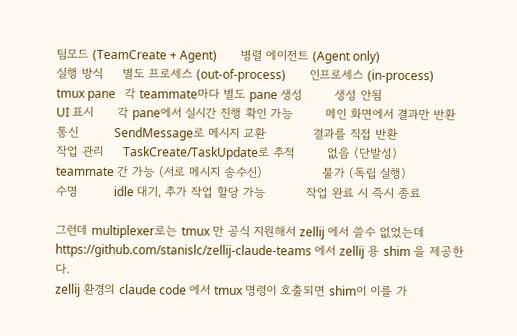팀모드 (TeamCreate + Agent)        병렬 에이전트 (Agent only)
실행 방식     별도 프로세스 (out-of-process)        인프로세스 (in-process)
tmux pane   각 teammate마다 별도 pane 생성        생성 안됨
UI 표시      각 pane에서 실시간 진행 확인 가능        메인 화면에서 결과만 반환
통신         SendMessage로 메시지 교환            결과를 직접 반환
작업 관리     TaskCreate/TaskUpdate로 추적        없음 (단발성)
teammate 간 가능 (서로 메시지 송수신)               불가 (독립 실행)
수명         idle 대기, 추가 작업 할당 가능          작업 완료 시 즉시 종료

그런데 multiplexer로는 tmux 만 공식 지원해서 zellij 에서 쓸수 없었는데
https://github.com/stanislc/zellij-claude-teams 에서 zellij 용 shim 을 제공한다.
zellij 환경의 claude code 에서 tmux 명령이 호출되면 shim이 이를 가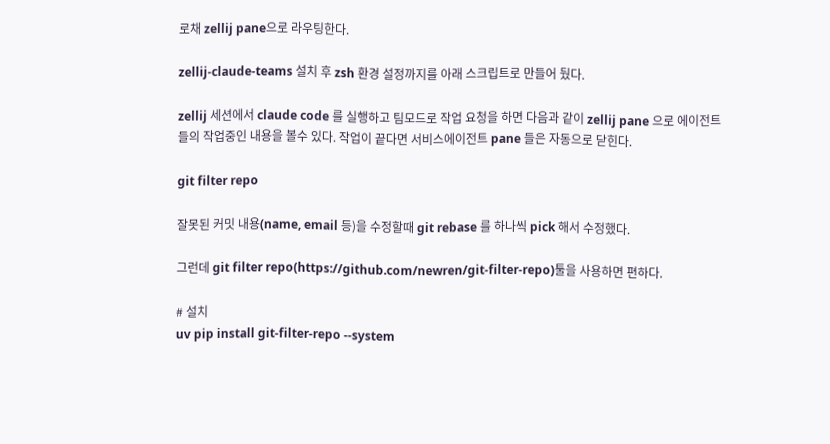로채 zellij pane으로 라우팅한다.

zellij-claude-teams 설치 후 zsh 환경 설정까지를 아래 스크립트로 만들어 뒀다.

zellij 세션에서 claude code 를 실행하고 팀모드로 작업 요청을 하면 다음과 같이 zellij pane 으로 에이전트들의 작업중인 내용을 볼수 있다. 작업이 끝다면 서비스에이전트 pane 들은 자동으로 닫힌다.

git filter repo

잘못된 커밋 내용(name, email 등)을 수정할때 git rebase 를 하나씩 pick 해서 수정했다.

그런데 git filter repo(https://github.com/newren/git-filter-repo)툴을 사용하면 편하다.

# 설치
uv pip install git-filter-repo --system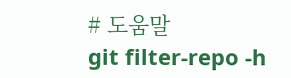# 도움말
git filter-repo -h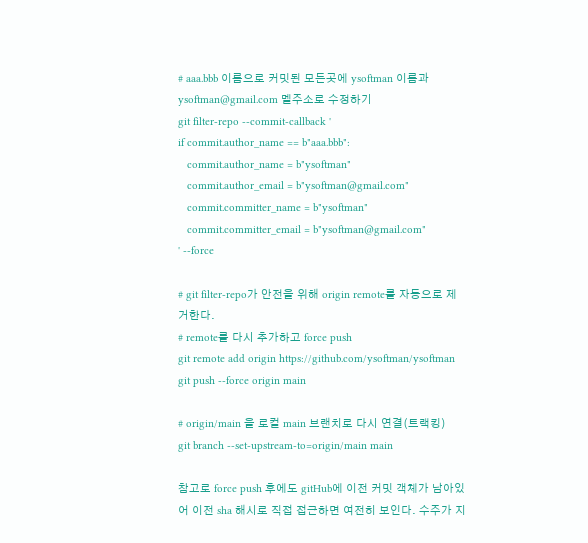# aaa.bbb 이름으로 커밋된 모든곳에 ysoftman 이름과 ysoftman@gmail.com 멜주소로 수정하기
git filter-repo --commit-callback '
if commit.author_name == b"aaa.bbb":
   commit.author_name = b"ysoftman"
   commit.author_email = b"ysoftman@gmail.com"
   commit.committer_name = b"ysoftman"
   commit.committer_email = b"ysoftman@gmail.com"
' --force

# git filter-repo가 안전을 위해 origin remote를 자동으로 제거한다.
# remote를 다시 추가하고 force push
git remote add origin https://github.com/ysoftman/ysoftman
git push --force origin main

# origin/main 을 로컬 main 브랜치로 다시 연결(트랙킹)
git branch --set-upstream-to=origin/main main

참고로 force push 후에도 gitHub에 이전 커밋 객체가 남아있어 이전 sha 해시로 직접 접근하면 여전히 보인다. 수주가 지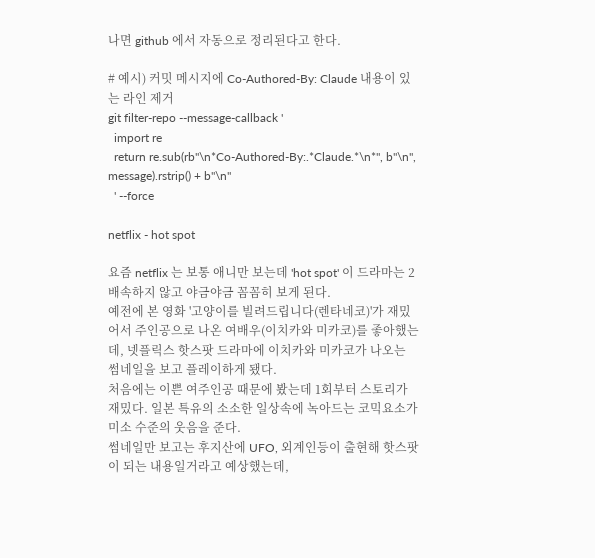나면 github 에서 자동으로 정리된다고 한다.

# 예시) 커밋 메시지에 Co-Authored-By: Claude 내용이 있는 라인 제거
git filter-repo --message-callback '
  import re
  return re.sub(rb"\n*Co-Authored-By:.*Claude.*\n*", b"\n", message).rstrip() + b"\n"
  ' --force

netflix - hot spot

요즘 netflix 는 보통 애니만 보는데 'hot spot' 이 드라마는 2배속하지 않고 야금야금 꼼꼼히 보게 된다.
예전에 본 영화 '고양이를 빌려드립니다(렌타네코)'가 재밌어서 주인공으로 나온 여배우(이치카와 미카코)를 좋아했는데, 넷플릭스 핫스팟 드라마에 이치카와 미카코가 나오는 썸네일을 보고 플레이하게 됐다.
처음에는 이쁜 여주인공 때문에 봤는데 1회부터 스토리가 재밌다. 일본 특유의 소소한 일상속에 녹아드는 코믹요소가 미소 수준의 웃음을 준다.
썸네일만 보고는 후지산에 UFO, 외계인등이 출현해 핫스팟이 되는 내용일거라고 예상했는데,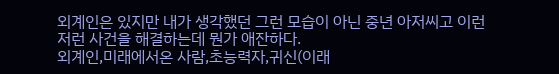외계인은 있지만 내가 생각했던 그런 모습이 아닌 중년 아저씨고 이런저런 사건을 해결하는데 뭔가 애잔하다.
외계인,미래에서온 사람,초능력자,귀신(이래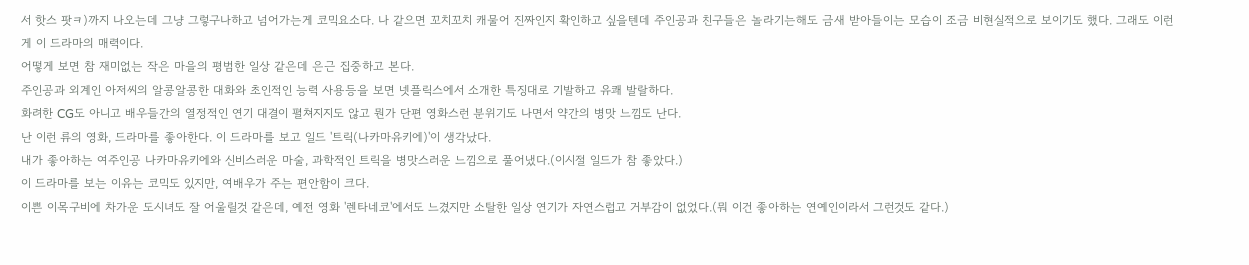서 핫스 팟ㅋ)까지 나오는데 그냥 그렇구나하고 넘어가는게 코믹요소다. 나 같으면 꼬치꼬치 캐물어 진짜인지 확인하고 싶을텐데 주인공과 친구들은 놀라기는해도 금새 받아들이는 모습이 조금 비현실적으로 보이기도 했다. 그래도 이런게 이 드라마의 매력이다.
어떻게 보면 참 재미없는 작은 마을의 평범한 일상 같은데 은근 집중하고 본다.
주인공과 외계인 아저씨의 알콩알콩한 대화와 초인적인 능력 사용등을 보면 넷플릭스에서 소개한 특징대로 기발하고 유쾌 발랄하다.
화려한 CG도 아니고 배우들간의 열정적인 연기 대결이 펼쳐지지도 않고 뭔가 단편 영화스런 분위기도 나면서 약간의 병맛 느낌도 난다.
난 이런 류의 영화, 드라마를 좋아한다. 이 드라마를 보고 일드 '트릭(나카마유키에)'이 생각났다.
내가 좋아하는 여주인공 나카마유키에와 신비스러운 마술, 과학적인 트릭을 병맛스러운 느낌으로 풀어냈다.(이시절 일드가 참 좋았다.)
이 드라마를 보는 이유는 코믹도 있지만, 여배우가 주는 편안함이 크다.
이쁜 이목구비에 차가운 도시녀도 잘 어울릴것 같은데, 예전 영화 '렌타네코'에서도 느겼지만 소탈한 일상 연기가 자연스럽고 거부감이 없었다.(뭐 이건 좋아하는 연예인이라서 그런것도 같다.)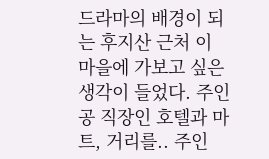드라마의 배경이 되는 후지산 근처 이 마을에 가보고 싶은 생각이 들었다. 주인공 직장인 호텔과 마트, 거리를.. 주인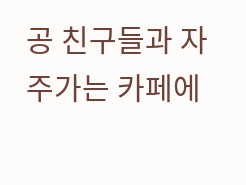공 친구들과 자주가는 카페에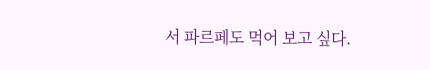서 파르페도 먹어 보고 싶다.